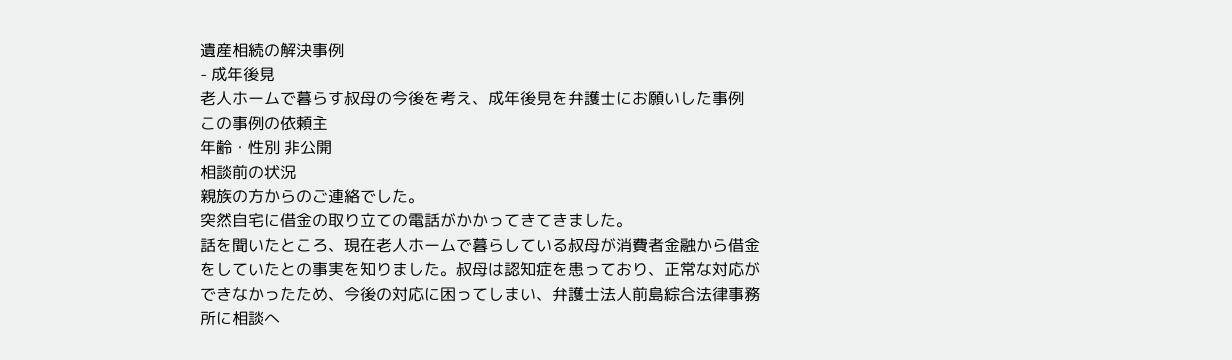遺産相続の解決事例
- 成年後見
老人ホームで暮らす叔母の今後を考え、成年後見を弁護士にお願いした事例
この事例の依頼主
年齢・性別 非公開
相談前の状況
親族の方からのご連絡でした。
突然自宅に借金の取り立ての電話がかかってきてきました。
話を聞いたところ、現在老人ホームで暮らしている叔母が消費者金融から借金をしていたとの事実を知りました。叔母は認知症を患っており、正常な対応ができなかったため、今後の対応に困ってしまい、弁護士法人前島綜合法律事務所に相談へ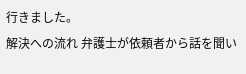行きました。
解決への流れ 弁護士が依頼者から話を聞い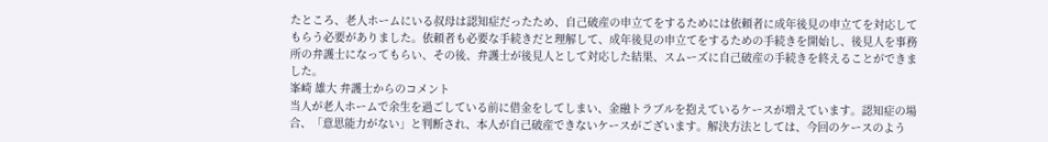たところ、老人ホームにいる叔母は認知症だったため、自己破産の申立てをするためには依頼者に成年後見の申立てを対応してもらう必要がありました。依頼者も必要な手続きだと理解して、成年後見の申立てをするための手続きを開始し、後見人を事務所の弁護士になってもらい、その後、弁護士が後見人として対応した結果、スムーズに自己破産の手続きを終えることができました。
峯崎 雄大 弁護士からのコメント
当人が老人ホームで余生を過ごしている前に借金をしてしまい、金融トラブルを抱えているケースが増えています。認知症の場合、「意思能力がない」と判断され、本人が自己破産できないケースがございます。解決方法としては、今回のケースのよう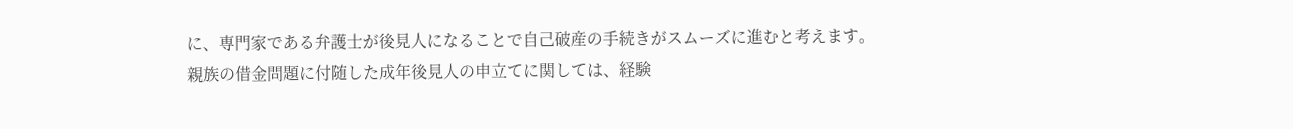に、専門家である弁護士が後見人になることで自己破産の手続きがスムーズに進むと考えます。
親族の借金問題に付随した成年後見人の申立てに関しては、経験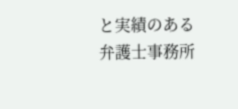と実績のある弁護士事務所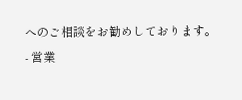へのご相談をお勧めしております。
- 営業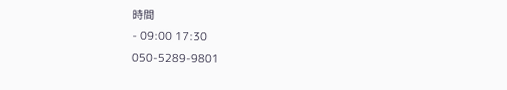時間
- 09:00 17:30
050-5289-9801